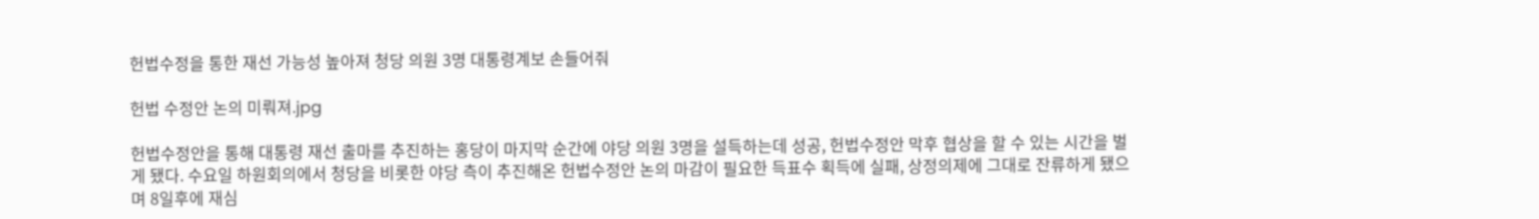헌법수정을 통한 재선 가능성 높아져 청당 의원 3명 대통령계보 손들어줘

헌법 수정안 논의 미뤄져.jpg

헌법수정안을 통해 대통령 재선 출마를 추진하는 홍당이 마지막 순간에 야당 의원 3명을 설득하는데 성공, 헌법수정안 막후 협상을 할 수 있는 시간을 벌게 됐다. 수요일 하원회의에서 청당을 비롯한 야당 측이 추진해온 헌법수정안 논의 마감이 필요한 득표수 획득에 실패, 상정의제에 그대로 잔류하게 됐으며 8일후에 재심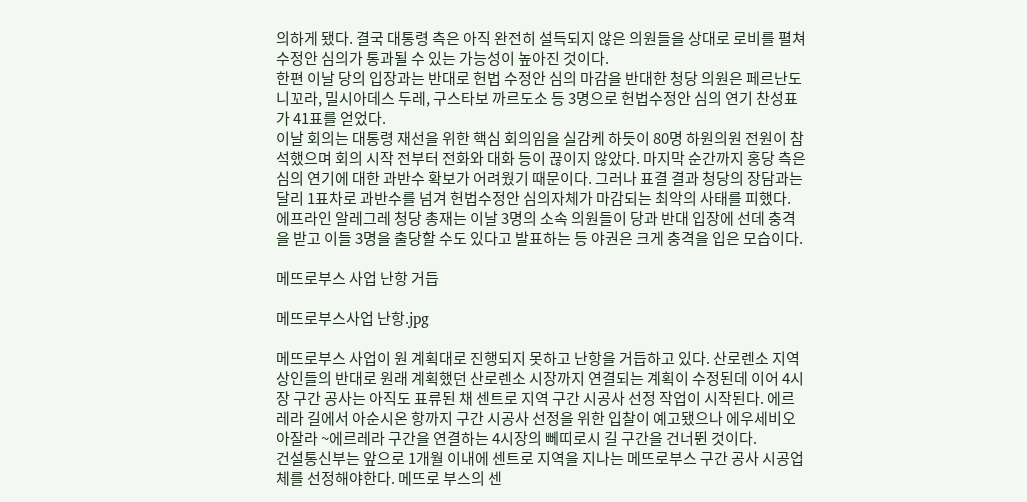의하게 됐다. 결국 대통령 측은 아직 완전히 설득되지 않은 의원들을 상대로 로비를 펼쳐 수정안 심의가 통과될 수 있는 가능성이 높아진 것이다.
한편 이날 당의 입장과는 반대로 헌법 수정안 심의 마감을 반대한 청당 의원은 페르난도 니꼬라, 밀시아데스 두레, 구스타보 까르도소 등 3명으로 헌법수정안 심의 연기 찬성표가 41표를 얻었다.
이날 회의는 대통령 재선을 위한 핵심 회의임을 실감케 하듯이 80명 하원의원 전원이 참석했으며 회의 시작 전부터 전화와 대화 등이 끊이지 않았다. 마지막 순간까지 홍당 측은 심의 연기에 대한 과반수 확보가 어려웠기 때문이다. 그러나 표결 결과 청당의 장담과는 달리 1표차로 과반수를 넘겨 헌법수정안 심의자체가 마감되는 최악의 사태를 피했다.
에프라인 알레그레 청당 총재는 이날 3명의 소속 의원들이 당과 반대 입장에 선데 충격을 받고 이들 3명을 출당할 수도 있다고 발표하는 등 야권은 크게 충격을 입은 모습이다.

메뜨로부스 사업 난항 거듭

메뜨로부스사업 난항.jpg

메뜨로부스 사업이 원 계획대로 진행되지 못하고 난항을 거듭하고 있다. 산로렌소 지역 상인들의 반대로 원래 계획했던 산로렌소 시장까지 연결되는 계획이 수정된데 이어 4시장 구간 공사는 아직도 표류된 채 센트로 지역 구간 시공사 선정 작업이 시작된다. 에르레라 길에서 아순시온 항까지 구간 시공사 선정을 위한 입찰이 예고됐으나 에우세비오 아잘라 ~에르레라 구간을 연결하는 4시장의 뻬띠로시 길 구간을 건너뛴 것이다.
건설통신부는 앞으로 1개월 이내에 센트로 지역을 지나는 메뜨로부스 구간 공사 시공업체를 선정해야한다. 메뜨로 부스의 센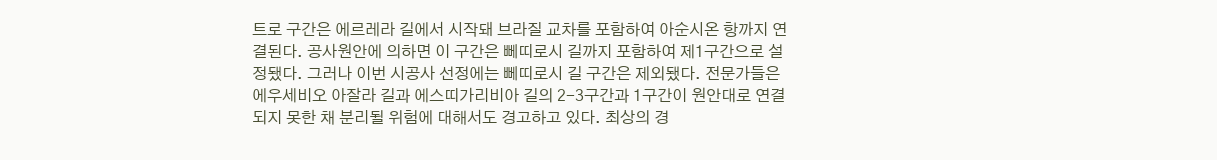트로 구간은 에르레라 길에서 시작돼 브라질 교차를 포함하여 아순시온 항까지 연결된다. 공사원안에 의하면 이 구간은 뻬띠로시 길까지 포함하여 제1구간으로 설정됐다. 그러나 이번 시공사 선정에는 뻬띠로시 길 구간은 제외됐다. 전문가들은 에우세비오 아잘라 길과 에스띠가리비아 길의 2-3구간과 1구간이 원안대로 연결되지 못한 채 분리될 위험에 대해서도 경고하고 있다. 최상의 경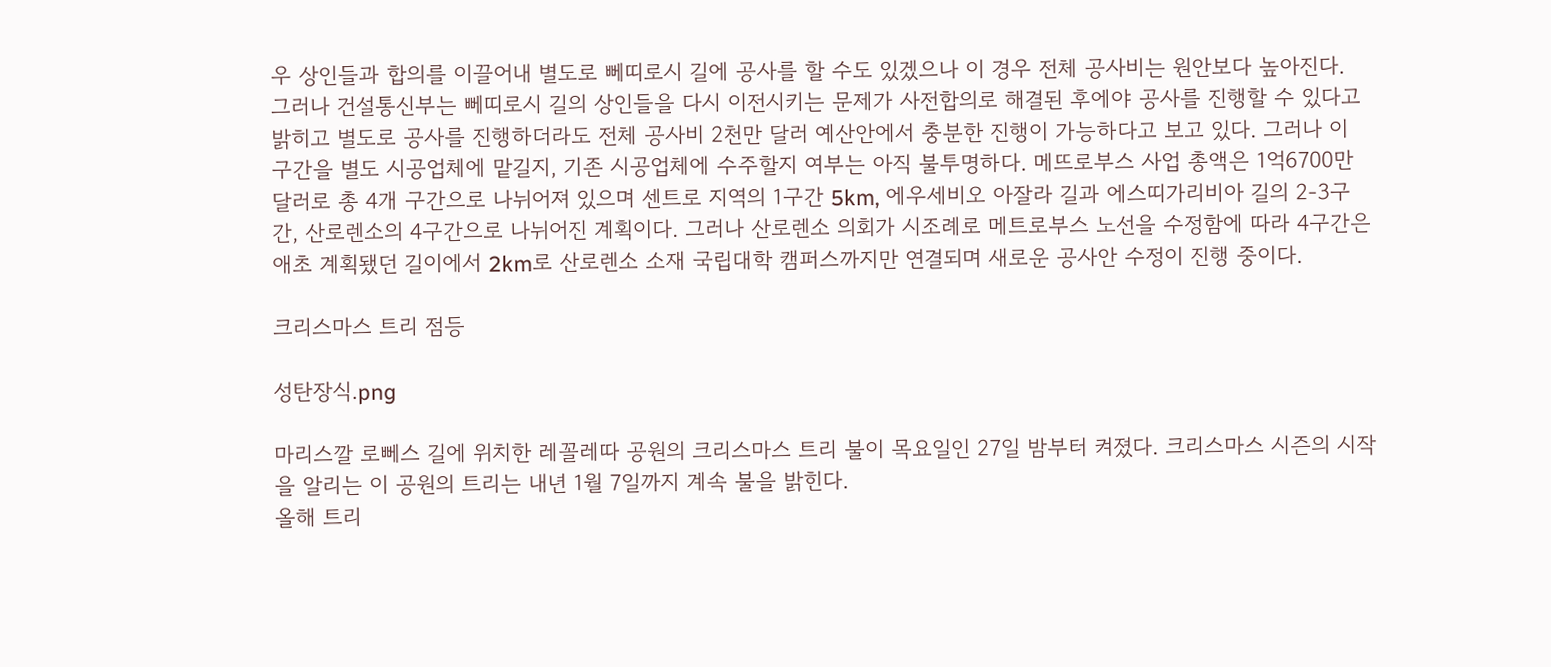우 상인들과 합의를 이끌어내 별도로 뻬띠로시 길에 공사를 할 수도 있겠으나 이 경우 전체 공사비는 원안보다 높아진다.
그러나 건설통신부는 뻬띠로시 길의 상인들을 다시 이전시키는 문제가 사전합의로 해결된 후에야 공사를 진행할 수 있다고 밝히고 별도로 공사를 진행하더라도 전체 공사비 2천만 달러 예산안에서 충분한 진행이 가능하다고 보고 있다. 그러나 이 구간을 별도 시공업체에 맡길지, 기존 시공업체에 수주할지 여부는 아직 불투명하다. 메뜨로부스 사업 총액은 1억6700만 달러로 총 4개 구간으로 나뉘어져 있으며 센트로 지역의 1구간 5km, 에우세비오 아잘라 길과 에스띠가리비아 길의 2-3구간, 산로렌소의 4구간으로 나뉘어진 계획이다. 그러나 산로렌소 의회가 시조례로 메트로부스 노선을 수정함에 따라 4구간은 애초 계획됐던 길이에서 2km로 산로렌소 소재 국립대학 캠퍼스까지만 연결되며 새로운 공사안 수정이 진행 중이다.

크리스마스 트리 점등

성탄장식.png

마리스깔 로뻬스 길에 위치한 레꼴레따 공원의 크리스마스 트리 불이 목요일인 27일 밤부터 켜졌다. 크리스마스 시즌의 시작을 알리는 이 공원의 트리는 내년 1월 7일까지 계속 불을 밝힌다.
올해 트리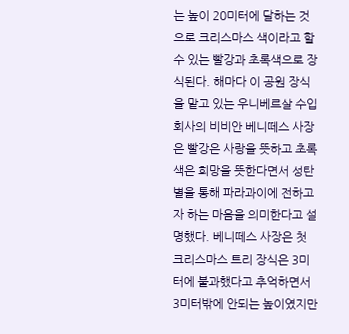는 높이 20미터에 달하는 것으로 크리스마스 색이라고 할 수 있는 빨강과 초록색으로 장식된다. 해마다 이 공원 장식을 맡고 있는 우니베르살 수입회사의 비비안 베니떼스 사장은 빨강은 사랑을 뜻하고 초록색은 희망을 뜻한다면서 성탄별을 통해 파라과이에 전하고자 하는 마음을 의미한다고 설명했다. 베니떼스 사장은 첫 크리스마스 트리 장식은 3미터에 불과했다고 추억하면서 3미터밖에 안되는 높이였지만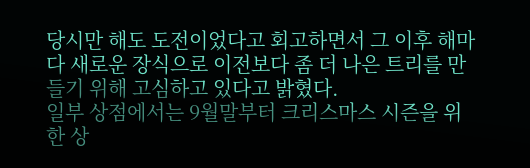당시만 해도 도전이었다고 회고하면서 그 이후 해마다 새로운 장식으로 이전보다 좀 더 나은 트리를 만들기 위해 고심하고 있다고 밝혔다.
일부 상점에서는 9월말부터 크리스마스 시즌을 위한 상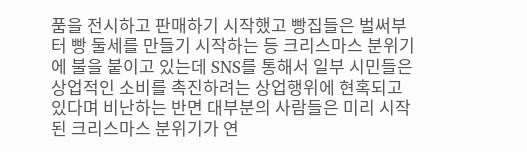품을 전시하고 판매하기 시작했고 빵집들은 벌써부터 빵 둘세를 만들기 시작하는 등 크리스마스 분위기에 불을 붙이고 있는데 SNS를 통해서 일부 시민들은 상업적인 소비를 촉진하려는 상업행위에 현혹되고 있다며 비난하는 반면 대부분의 사람들은 미리 시작된 크리스마스 분위기가 연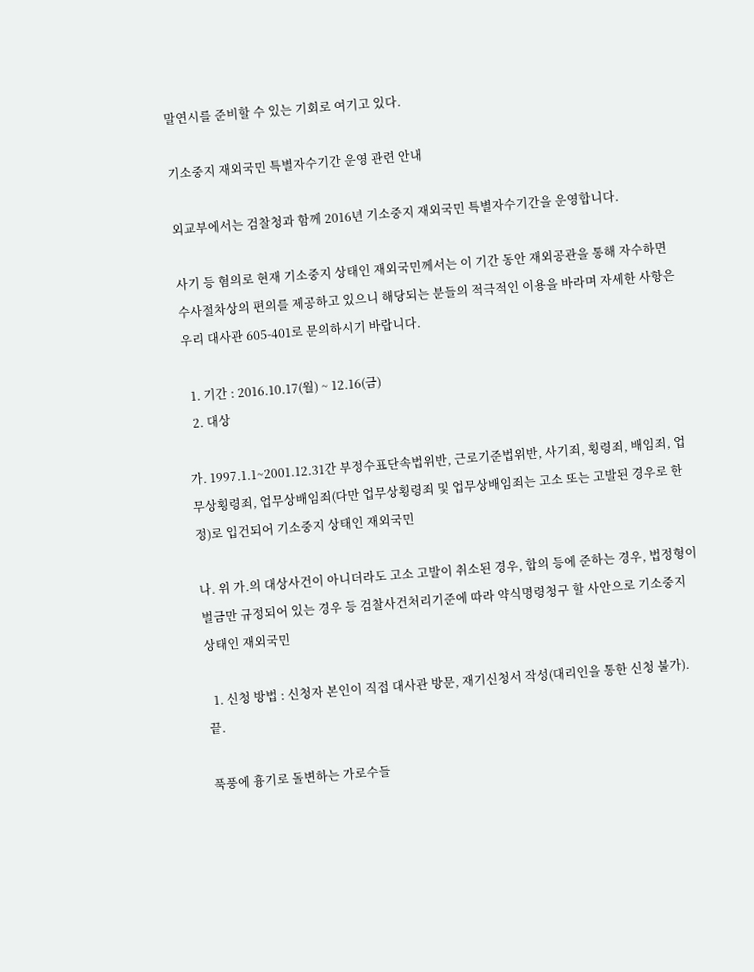말연시를 준비할 수 있는 기회로 여기고 있다.

기소중지 재외국민 특별자수기간 운영 관련 안내

외교부에서는 검찰청과 함께 2016년 기소중지 재외국민 특별자수기간을 운영합니다.

사기 등 혐의로 현재 기소중지 상태인 재외국민께서는 이 기간 동안 재외공관을 통해 자수하면 수사절차상의 편의를 제공하고 있으니 해당되는 분들의 적극적인 이용을 바라며 자세한 사항은 우리 대사관 605-401로 문의하시기 바랍니다.

  1. 기간 : 2016.10.17(월) ~ 12.16(금)
  2. 대상

가. 1997.1.1~2001.12.31간 부정수표단속법위반, 근로기준법위반, 사기죄, 횡령죄, 배임죄, 업무상횡령죄, 업무상배임죄(다만 업무상횡령죄 및 업무상배임죄는 고소 또는 고발된 경우로 한정)로 입건되어 기소중지 상태인 재외국민

나. 위 가.의 대상사건이 아니더라도 고소 고발이 취소된 경우, 합의 등에 준하는 경우, 법정형이 벌금만 규정되어 있는 경우 등 검찰사건처리기준에 따라 약식명령청구 할 사안으로 기소중지 상태인 재외국민

  1. 신청 방법 : 신청자 본인이 직접 대사관 방문, 재기신청서 작성(대리인을 통한 신청 불가). 끝.

푹풍에 흉기로 돌변하는 가로수들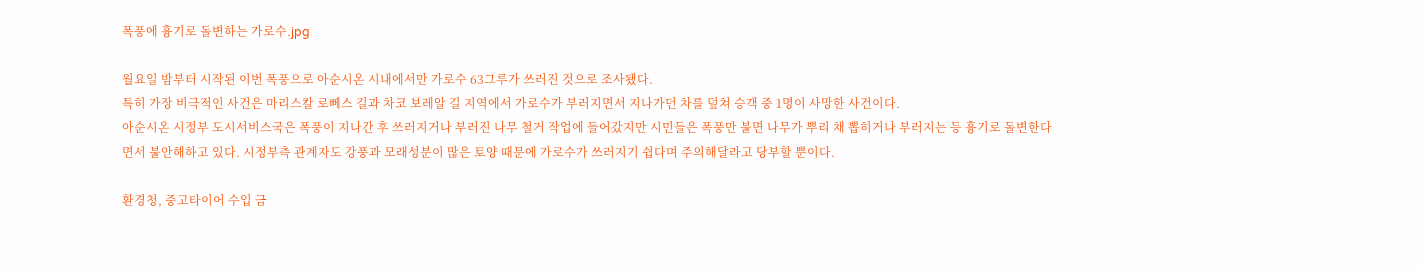폭풍에 흉기로 돌변하는 가로수.jpg

월요일 밤부터 시작된 이번 폭풍으로 아순시온 시내에서만 가로수 63그루가 쓰러진 것으로 조사됐다.
특히 가장 비극적인 사건은 마리스칼 로뻬스 길과 차코 보레알 길 지역에서 가로수가 부러지면서 지나가던 차를 덮쳐 승객 중 1명이 사망한 사건이다.
아순시온 시정부 도시서비스국은 폭풍이 지나간 후 쓰러지거나 부러진 나무 철거 작업에 들어갔지만 시민들은 폭풍만 불면 나무가 뿌리 채 뽑히거나 부러지는 등 흉기로 돌변한다면서 불안해하고 있다. 시정부측 관계자도 강풍과 모래성분이 많은 토양 때문에 가로수가 쓰러지기 쉽다며 주의해달라고 당부할 뿐이다.

환경청, 중고타이어 수입 금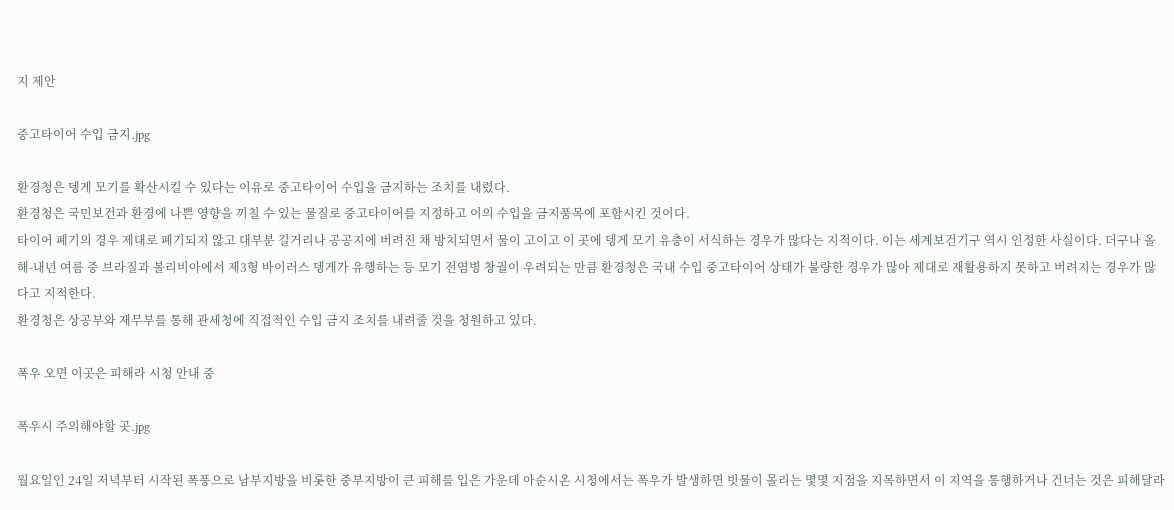지 제안

중고타이어 수입 금지.jpg

환경청은 뎅게 모기를 확산시킬 수 있다는 이유로 중고타이어 수입을 금지하는 조치를 내렸다.
환경청은 국민보건과 환경에 나쁜 영향을 끼칠 수 있는 물질로 중고타이어를 지정하고 이의 수입을 금지품목에 포함시킨 것이다.
타이어 폐기의 경우 제대로 폐기되지 않고 대부분 길거리나 공공지에 버려진 채 방치되면서 물이 고이고 이 곳에 뎅게 모기 유충이 서식하는 경우가 많다는 지적이다. 이는 세계보건기구 역시 인정한 사실이다. 더구나 올해-내년 여름 중 브라질과 볼리비아에서 제3형 바이러스 뎅게가 유행하는 등 모기 전염병 창궐이 우려되는 만큼 환경청은 국내 수입 중고타이어 상태가 불량한 경우가 많아 제대로 재활용하지 못하고 버려지는 경우가 많다고 지적한다.
환경청은 상공부와 재무부를 통해 관세청에 직접적인 수입 금지 조치를 내려줄 것을 청원하고 있다.

폭우 오면 이곳은 피해라 시청 안내 중

폭우시 주의해야할 곳.jpg

월요일인 24일 저녁부터 시작된 폭풍으로 남부지방을 비롯한 중부지방이 큰 피해를 입은 가운데 아순시온 시청에서는 폭우가 발생하면 빗물이 몰리는 몇몇 지점을 지목하면서 이 지역을 통행하거나 건너는 것은 피해달라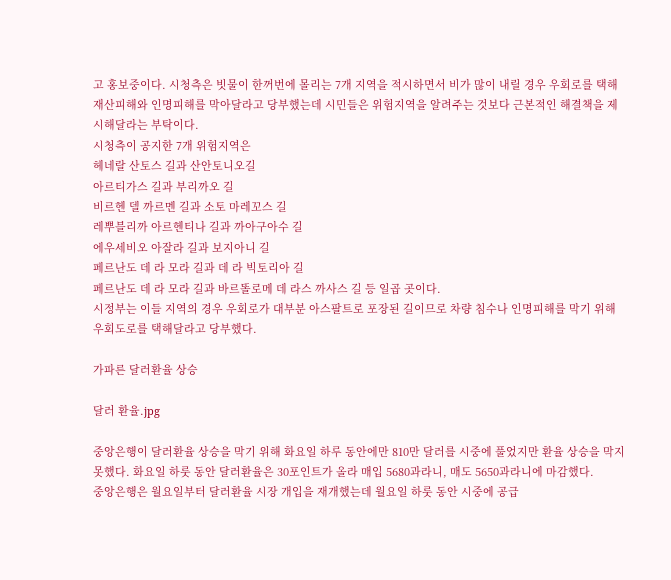고 홍보중이다. 시청측은 빗물이 한꺼번에 몰리는 7개 지역을 적시하면서 비가 많이 내릴 경우 우회로를 택해 재산피해와 인명피해를 막아달라고 당부했는데 시민들은 위험지역을 알려주는 것보다 근본적인 해결책을 제시해달라는 부탁이다.
시청측이 공지한 7개 위험지역은
헤네랄 산토스 길과 산안토니오길
아르티가스 길과 부리까오 길
비르헨 델 까르멘 길과 소토 마레꼬스 길
레뿌블리까 아르헨티나 길과 까아구아수 길
에우세비오 아잘라 길과 보지아니 길
페르난도 데 라 모라 길과 데 라 빅토리아 길
페르난도 데 라 모라 길과 바르똘로메 데 라스 까사스 길 등 일곱 곳이다.
시정부는 이들 지역의 경우 우회로가 대부분 아스팔트로 포장된 길이므로 차량 침수나 인명피해를 막기 위해 우회도로를 택해달라고 당부했다.

가파른 달러환율 상승

달러 환율.jpg

중앙은행이 달러환율 상승을 막기 위해 화요일 하루 동안에만 810만 달러를 시중에 풀었지만 환율 상승을 막지 못했다. 화요일 하룻 동안 달러환율은 30포인트가 올라 매입 5680과라니, 매도 5650과라니에 마감했다.
중앙은행은 월요일부터 달러환율 시장 개입을 재개했는데 월요일 하룻 동안 시중에 공급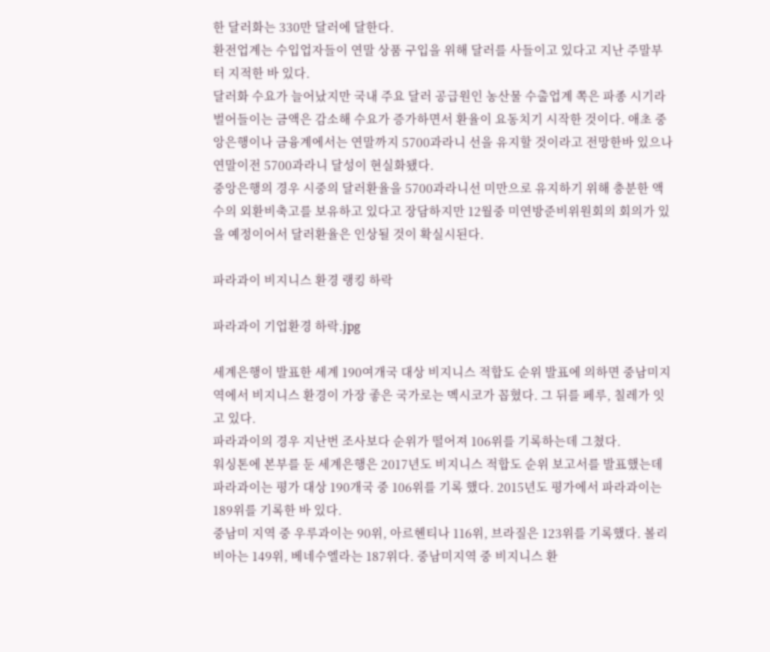한 달러화는 330만 달러에 달한다.
환전업계는 수입업자들이 연말 상품 구입을 위해 달러를 사들이고 있다고 지난 주말부터 지적한 바 있다.
달러화 수요가 늘어났지만 국내 주요 달러 공급원인 농산물 수출업계 쪽은 파종 시기라 벌어들이는 금액은 감소해 수요가 증가하면서 환율이 요동치기 시작한 것이다. 애초 중앙은행이나 금융계에서는 연말까지 5700과라니 선을 유지할 것이라고 전망한바 있으나 연말이전 5700과라니 달성이 현실화됐다.
중앙은행의 경우 시중의 달러환율을 5700과라니선 미만으로 유지하기 위해 충분한 액수의 외환비축고를 보유하고 있다고 장담하지만 12월중 미연방준비위원회의 회의가 있을 예정이어서 달러환율은 인상될 것이 확실시된다.

파라과이 비지니스 환경 랭킹 하락

파라과이 기업환경 하락.jpg

세계은행이 발표한 세계 190여개국 대상 비지니스 적합도 순위 발표에 의하면 중남미지역에서 비지니스 환경이 가장 좋은 국가로는 멕시코가 꼽혔다. 그 뒤를 페루, 칠레가 잇고 있다.
파라과이의 경우 지난번 조사보다 순위가 떨어져 106위를 기록하는데 그쳤다.
워싱톤에 본부를 둔 세계은행은 2017년도 비지니스 적합도 순위 보고서를 발표했는데 파라과이는 평가 대상 190개국 중 106위를 기록 했다. 2015년도 평가에서 파라과이는 189위를 기록한 바 있다.
중남미 지역 중 우루과이는 90위, 아르헨티나 116위, 브라질은 123위를 기록했다. 볼리비아는 149위, 베네수엘라는 187위다. 중남미지역 중 비지니스 환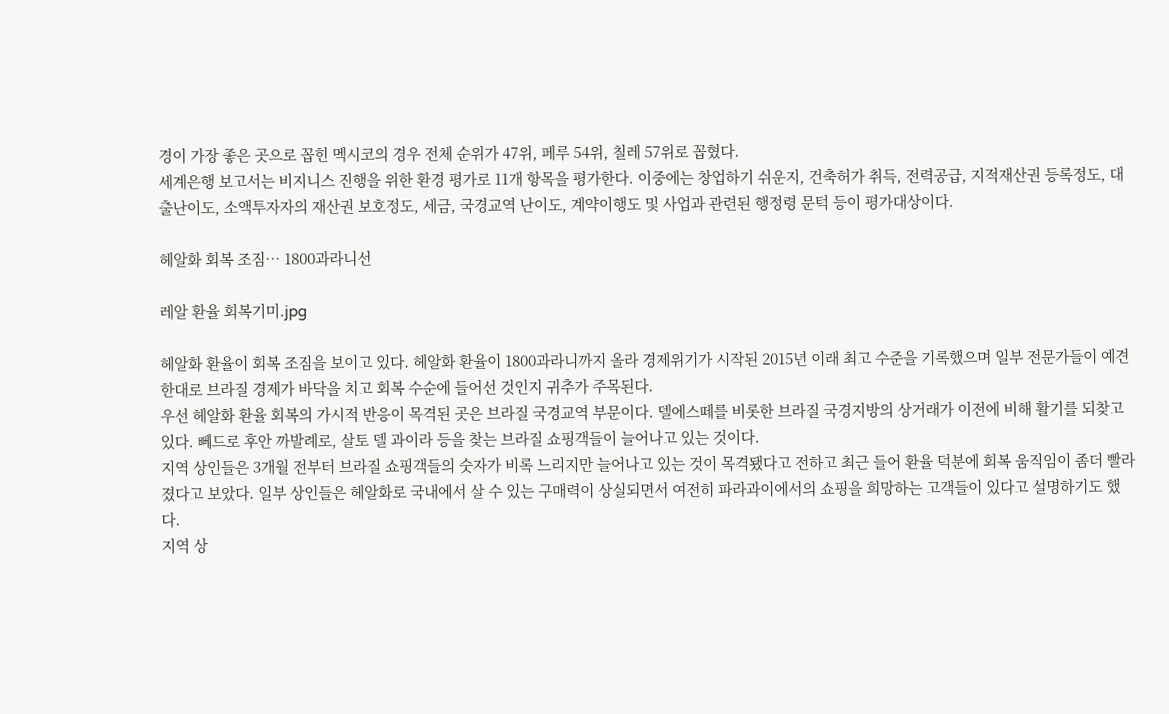경이 가장 좋은 곳으로 꼽힌 멕시코의 경우 전체 순위가 47위, 페루 54위, 칠레 57위로 꼽혔다.
세계은행 보고서는 비지니스 진행을 위한 환경 평가로 11개 항목을 평가한다. 이중에는 창업하기 쉬운지, 건축허가 취득, 전력공급, 지적재산권 등록정도, 대출난이도, 소액투자자의 재산권 보호정도, 세금, 국경교역 난이도, 계약이행도 및 사업과 관련된 행정령 문턱 등이 평가대상이다.

헤알화 회복 조짐… 1800과라니선

레알 환율 회복기미.jpg

헤알화 환율이 회복 조짐을 보이고 있다. 헤알화 환율이 1800과라니까지 올라 경제위기가 시작된 2015년 이래 최고 수준을 기록했으며 일부 전문가들이 예견한대로 브라질 경제가 바닥을 치고 회복 수순에 들어선 것인지 귀추가 주목된다.
우선 헤알화 환율 회복의 가시적 반응이 목격된 곳은 브라질 국경교역 부문이다. 델에스떼를 비롯한 브라질 국경지방의 상거래가 이전에 비해 활기를 되찾고 있다. 뻬드로 후안 까발례로, 살토 델 과이라 등을 찾는 브라질 쇼핑객들이 늘어나고 있는 것이다.
지역 상인들은 3개월 전부터 브라질 쇼핑객들의 숫자가 비록 느리지만 늘어나고 있는 것이 목격됐다고 전하고 최근 들어 환율 덕분에 회복 움직임이 좀더 빨라졌다고 보았다. 일부 상인들은 헤알화로 국내에서 살 수 있는 구매력이 상실되면서 여전히 파라과이에서의 쇼핑을 희망하는 고객들이 있다고 설명하기도 했다.
지역 상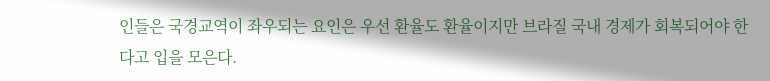인들은 국경교역이 좌우되는 요인은 우선 환율도 환율이지만 브라질 국내 경제가 회복되어야 한다고 입을 모은다.